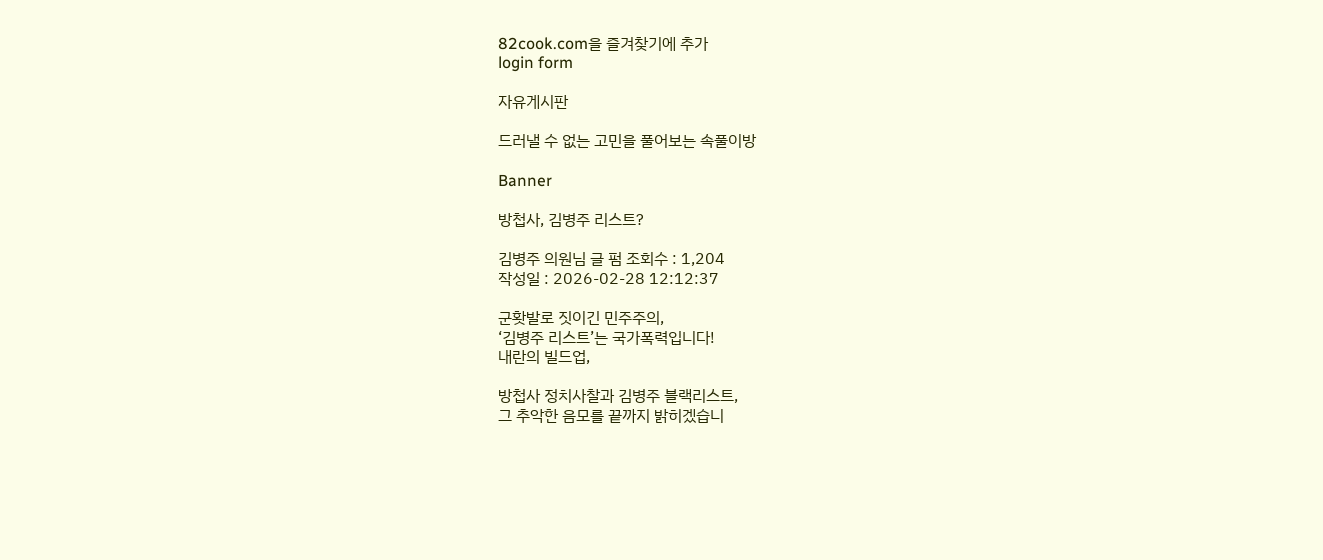82cook.com을 즐겨찾기에 추가
login form

자유게시판

드러낼 수 없는 고민을 풀어보는 속풀이방

Banner

방첩사, 김병주 리스트?

김병주 의원님 글 펌 조회수 : 1,204
작성일 : 2026-02-28 12:12:37

군홧발로 짓이긴 민주주의,
‘김병주 리스트’는 국가폭력입니다!
내란의 빌드업,

방첩사 정치사찰과 김병주 블랙리스트,
그 추악한 음모를 끝까지 밝히겠습니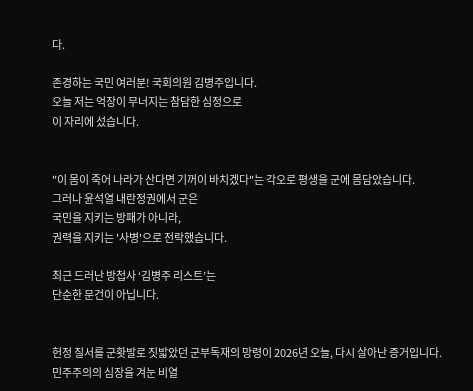다.

존경하는 국민 여러분! 국회의원 김병주입니다.
오늘 저는 억장이 무너지는 참담한 심정으로
이 자리에 섰습니다.


"이 몸이 죽어 나라가 산다면 기꺼이 바치겠다"는 각오로 평생을 군에 몸담았습니다.
그러나 윤석열 내란정권에서 군은
국민을 지키는 방패가 아니라,
권력을 지키는 '사병'으로 전락했습니다.

최근 드러난 방첩사 ‘김병주 리스트’는
단순한 문건이 아닙니다.


헌정 질서를 군홧발로 짓밟았던 군부독재의 망령이 2026년 오늘, 다시 살아난 증거입니다.
민주주의의 심장을 겨눈 비열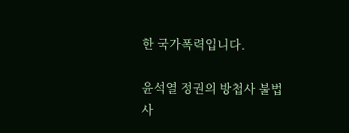한 국가폭력입니다.

윤석열 정권의 방첩사 불법 사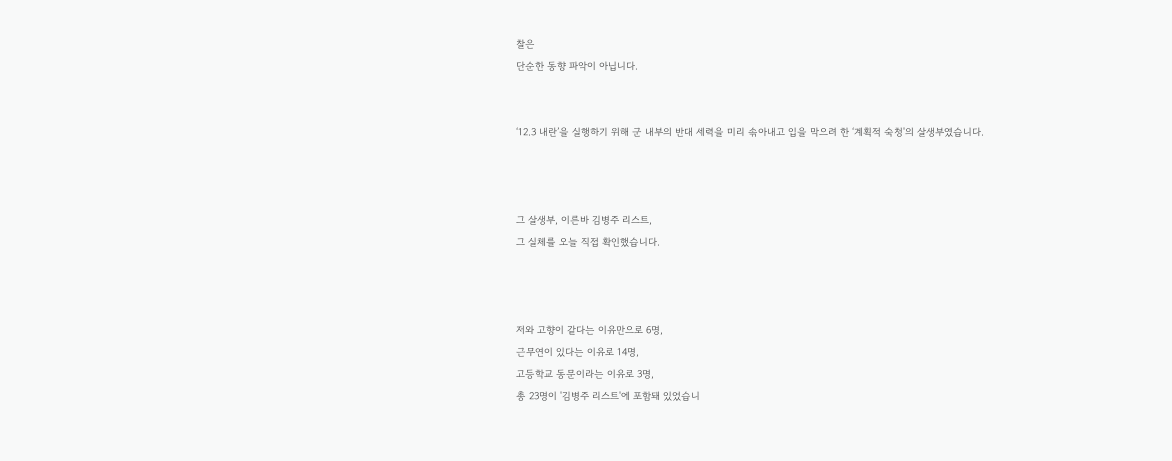찰은
단순한 동향 파악이 아닙니다.


‘12.3 내란’을 실행하기 위해 군 내부의 반대 세력을 미리 솎아내고 입을 막으려 한 ‘계획적 숙청'의 살생부였습니다.



그 살생부, 이른바 김병주 리스트,
그 실체를 오늘 직접 확인했습니다.



저와 고향이 같다는 이유만으로 6명,
근무연이 있다는 이유로 14명,
고등학교 동문이라는 이유로 3명,
총 23명이 '김병주 리스트'에 포함돼 있었습니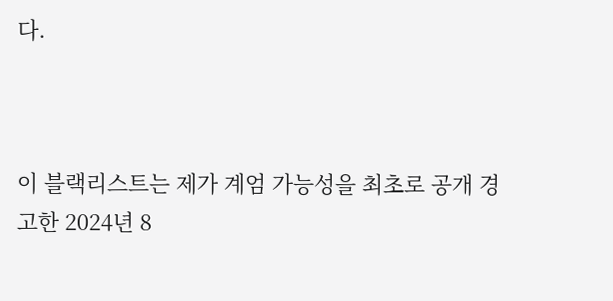다.



이 블랙리스트는 제가 계엄 가능성을 최초로 공개 경고한 2024년 8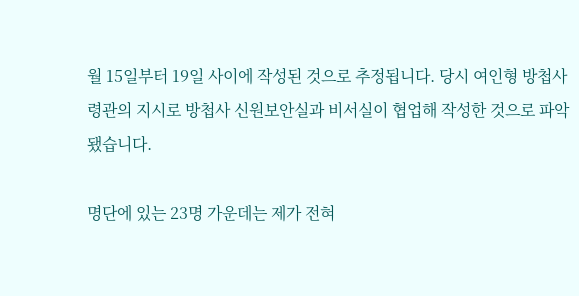월 15일부터 19일 사이에 작성된 것으로 추정됩니다. 당시 여인형 방첩사령관의 지시로 방첩사 신원보안실과 비서실이 협업해 작성한 것으로 파악됐습니다.

명단에 있는 23명 가운데는 제가 전혀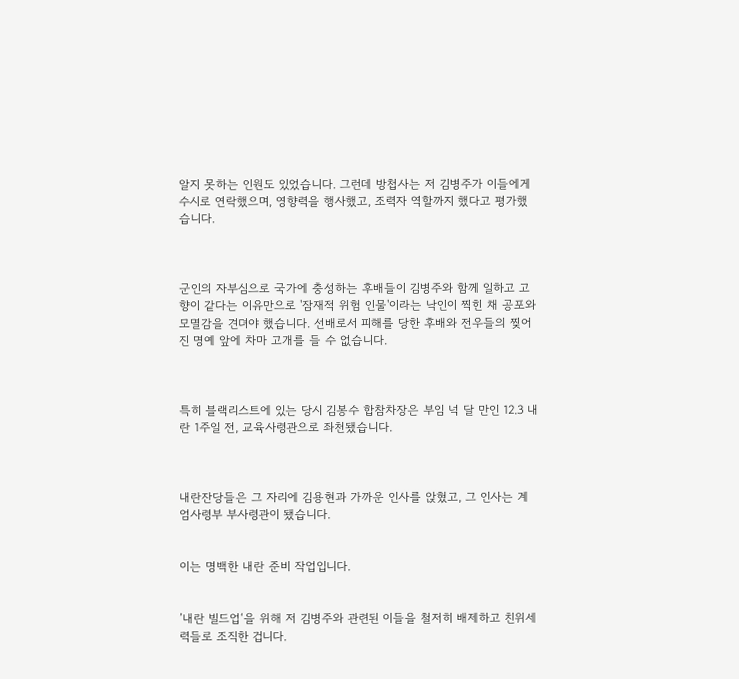알지 못하는 인원도 있었습니다. 그런데 방첩사는 저 김병주가 이들에게 수시로 연락했으며, 영향력을 행사했고, 조력자 역할까지 했다고 평가했습니다.



군인의 자부심으로 국가에 충성하는 후배들이 김병주와 함께 일하고 고향이 같다는 이유만으로 '잠재적 위험 인물'이라는 낙인이 찍힌 채 공포와 모멸감을 견뎌야 했습니다. 선배로서 피해를 당한 후배와 전우들의 찢어진 명예 앞에 차마 고개를 들 수 없습니다.



특히 블랙리스트에 있는 당시 김봉수 합참차장은 부임 넉 달 만인 12.3 내란 1주일 전, 교육사령관으로 좌천됐습니다.



내란잔당들은 그 자리에 김용현과 가까운 인사를 앉혔고, 그 인사는 계엄사령부 부사령관이 됐습니다.


이는 명백한 내란 준비 작업입니다.


’내란 빌드업‘을 위해 저 김병주와 관련된 이들을 철저히 배제하고 친위세력들로 조직한 겁니다.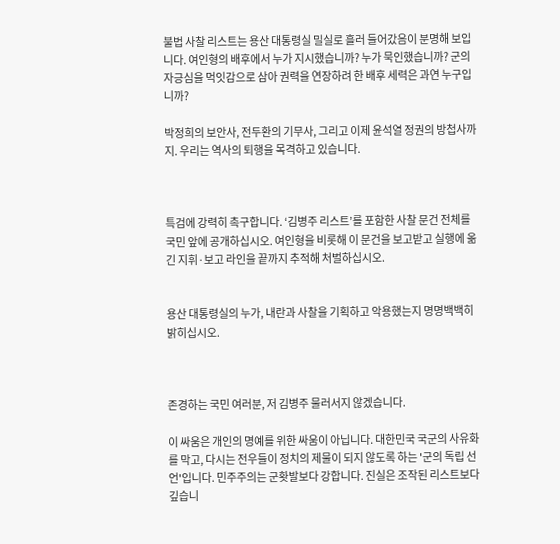불법 사찰 리스트는 용산 대통령실 밀실로 흘러 들어갔음이 분명해 보입니다. 여인형의 배후에서 누가 지시했습니까? 누가 묵인했습니까? 군의 자긍심을 먹잇감으로 삼아 권력을 연장하려 한 배후 세력은 과연 누구입니까?

박정희의 보안사, 전두환의 기무사, 그리고 이제 윤석열 정권의 방첩사까지. 우리는 역사의 퇴행을 목격하고 있습니다.



특검에 강력히 촉구합니다. ‘김병주 리스트’를 포함한 사찰 문건 전체를 국민 앞에 공개하십시오. 여인형을 비롯해 이 문건을 보고받고 실행에 옮긴 지휘·보고 라인을 끝까지 추적해 처벌하십시오.


용산 대통령실의 누가, 내란과 사찰을 기획하고 악용했는지 명명백백히 밝히십시오.



존경하는 국민 여러분, 저 김병주 물러서지 않겠습니다.

이 싸움은 개인의 명예를 위한 싸움이 아닙니다. 대한민국 국군의 사유화를 막고, 다시는 전우들이 정치의 제물이 되지 않도록 하는 '군의 독립 선언'입니다. 민주주의는 군홧발보다 강합니다. 진실은 조작된 리스트보다 깊습니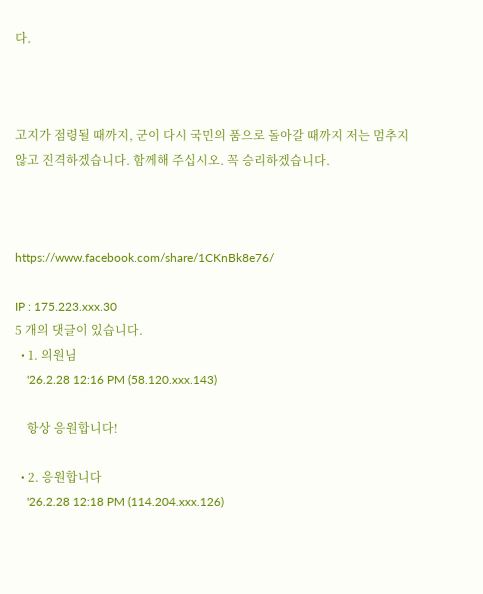다.



고지가 점령될 때까지, 군이 다시 국민의 품으로 돌아갈 때까지 저는 멈추지 않고 진격하겠습니다. 함께해 주십시오. 꼭 승리하겠습니다.



https://www.facebook.com/share/1CKnBk8e76/

IP : 175.223.xxx.30
5 개의 댓글이 있습니다.
  • 1. 의원님
    '26.2.28 12:16 PM (58.120.xxx.143)

    항상 응원합니다!

  • 2. 응원합니다
    '26.2.28 12:18 PM (114.204.xxx.126)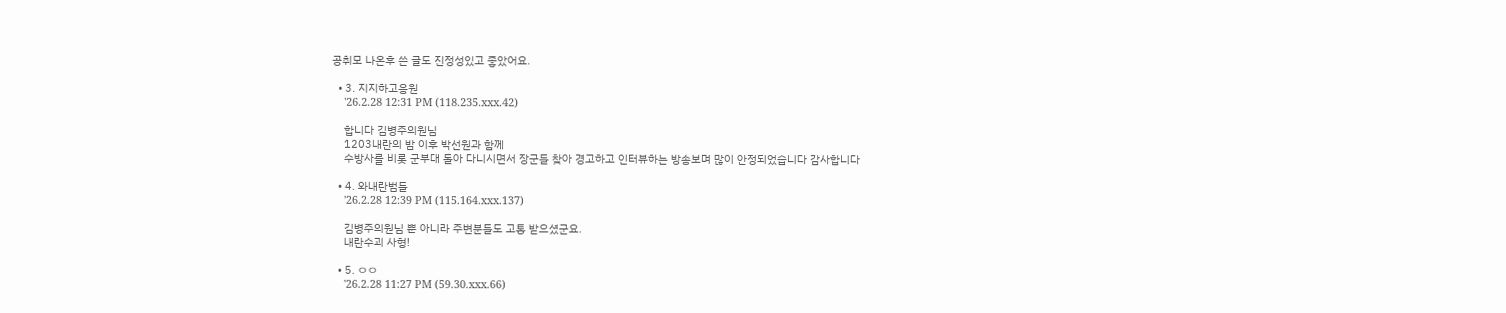공취모 나온후 쓴 글도 진정성있고 좋았어요.

  • 3. 지지하고응원
    '26.2.28 12:31 PM (118.235.xxx.42)

    합니다 김병주의원님
    1203내란의 밤 이후 박선원과 함께
    수방사를 비롯 군부대 돌아 다니시면서 장군들 찾아 경고하고 인터뷰하는 방송보며 많이 안정되었습니다 감사합니다

  • 4. 와내란범들
    '26.2.28 12:39 PM (115.164.xxx.137)

    김병주의원님 뿐 아니라 주변분들도 고통 받으셨군요.
    내란수괴 사형!

  • 5. ㅇㅇ
    '26.2.28 11:27 PM (59.30.xxx.66)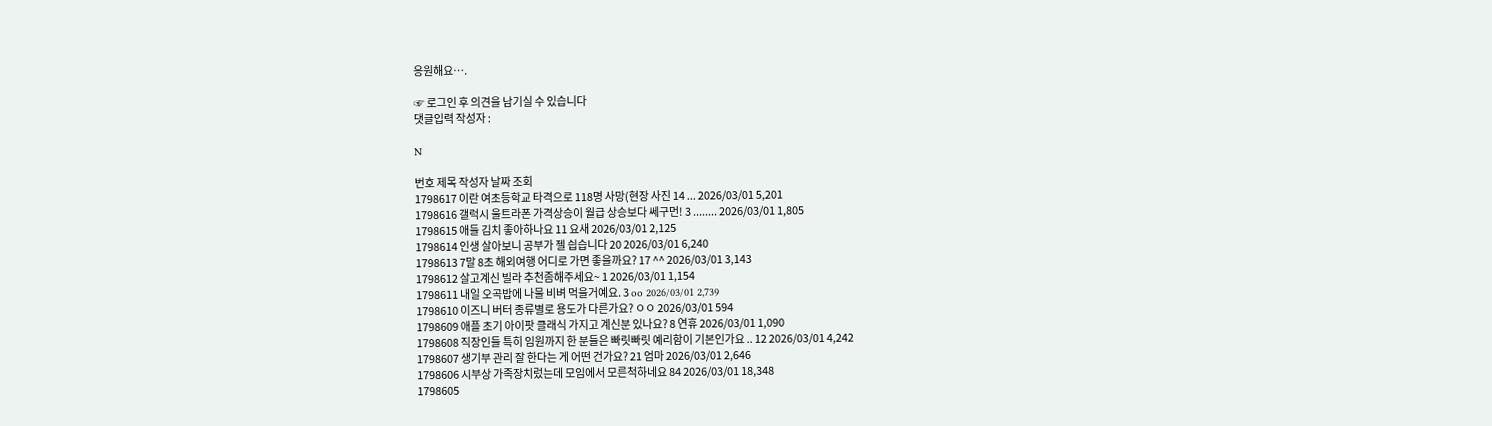응원해요….

☞ 로그인 후 의견을 남기실 수 있습니다
댓글입력 작성자 :

N

번호 제목 작성자 날짜 조회
1798617 이란 여초등학교 타격으로 118명 사망(현장 사진 14 ... 2026/03/01 5,201
1798616 갤럭시 울트라폰 가격상승이 월급 상승보다 쎄구먼! 3 ........ 2026/03/01 1,805
1798615 애들 김치 좋아하나요 11 요새 2026/03/01 2,125
1798614 인생 살아보니 공부가 젤 싑습니다 20 2026/03/01 6,240
1798613 7말 8초 해외여행 어디로 가면 좋을까요? 17 ^^ 2026/03/01 3,143
1798612 살고계신 빌라 추천좀해주세요~ 1 2026/03/01 1,154
1798611 내일 오곡밥에 나물 비벼 먹을거예요. 3 oo 2026/03/01 2,739
1798610 이즈니 버터 종류별로 용도가 다른가요? ㅇㅇ 2026/03/01 594
1798609 애플 초기 아이팟 클래식 가지고 계신분 있나요? 8 연휴 2026/03/01 1,090
1798608 직장인들 특히 임원까지 한 분들은 빠릿빠릿 예리함이 기본인가요 .. 12 2026/03/01 4,242
1798607 생기부 관리 잘 한다는 게 어떤 건가요? 21 엄마 2026/03/01 2,646
1798606 시부상 가족장치렀는데 모임에서 모른척하네요 84 2026/03/01 18,348
1798605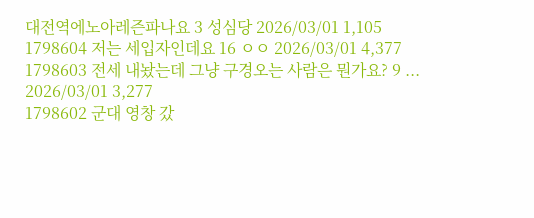대전역에노아레즌파나요 3 성심당 2026/03/01 1,105
1798604 저는 세입자인데요 16 ㅇㅇ 2026/03/01 4,377
1798603 전세 내놨는데 그냥 구경오는 사람은 뭔가요? 9 ... 2026/03/01 3,277
1798602 군대 영창 갔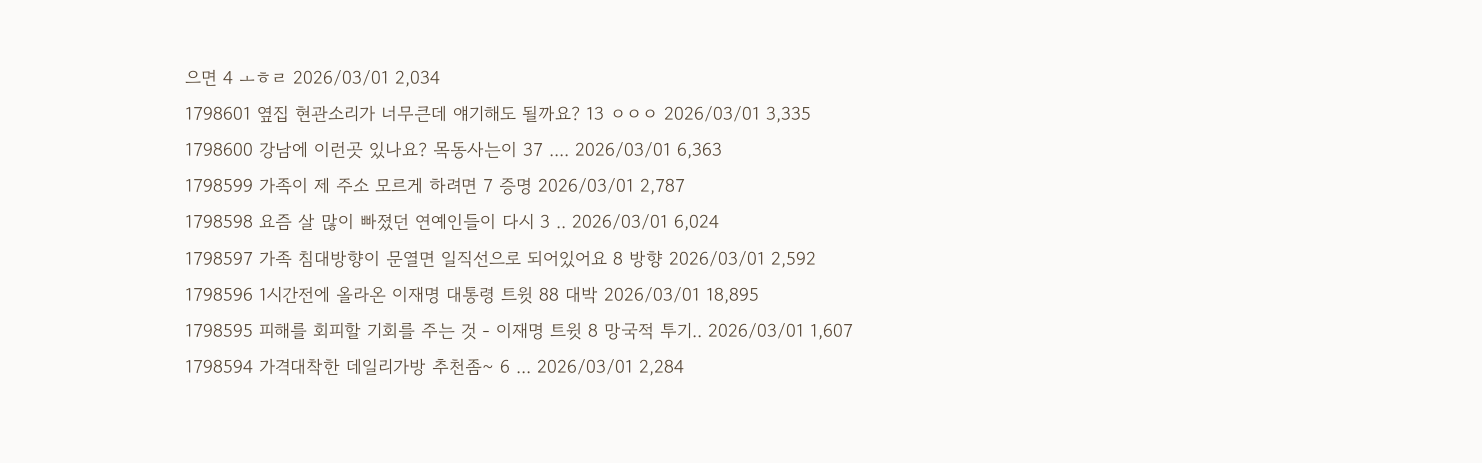으면 4 ㅗㅎㄹ 2026/03/01 2,034
1798601 옆집 현관소리가 너무큰데 얘기해도 될까요? 13 ㅇㅇㅇ 2026/03/01 3,335
1798600 강남에 이런곳 있나요? 목동사는이 37 .... 2026/03/01 6,363
1798599 가족이 제 주소 모르게 하려면 7 증명 2026/03/01 2,787
1798598 요즘 살 많이 빠졌던 연예인들이 다시 3 .. 2026/03/01 6,024
1798597 가족 침대방향이 문열면 일직선으로 되어있어요 8 방향 2026/03/01 2,592
1798596 1시간전에 올라온 이재명 대통령 트윗 88 대박 2026/03/01 18,895
1798595 피해를 회피할 기회를 주는 것 - 이재명 트윗 8 망국적 투기.. 2026/03/01 1,607
1798594 가격대착한 데일리가방 추천좀~ 6 ... 2026/03/01 2,284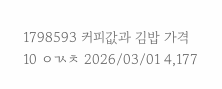1798593 커피값과 김밥 가격 10 ㅇㄳㅊ 2026/03/01 4,177